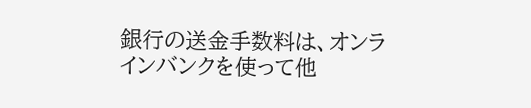銀行の送金手数料は、オンラインバンクを使って他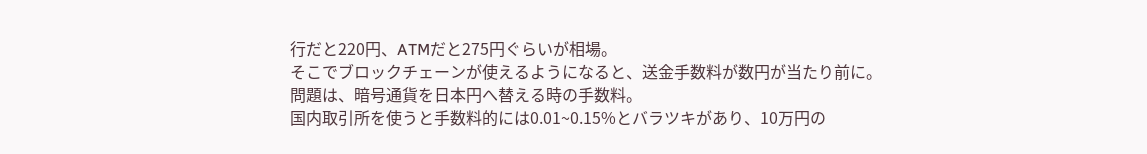行だと220円、ATMだと275円ぐらいが相場。
そこでブロックチェーンが使えるようになると、送金手数料が数円が当たり前に。
問題は、暗号通貨を日本円へ替える時の手数料。
国内取引所を使うと手数料的には0.01~0.15%とバラツキがあり、10万円の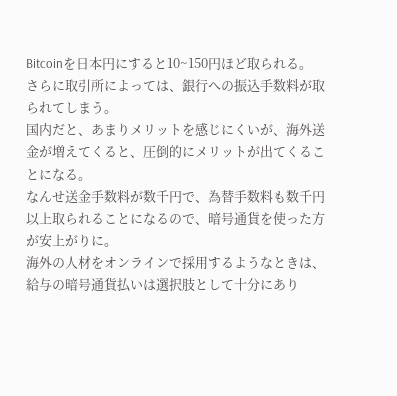Bitcoinを日本円にすると10~150円ほど取られる。
さらに取引所によっては、銀行への振込手数料が取られてしまう。
国内だと、あまりメリットを感じにくいが、海外送金が増えてくると、圧倒的にメリットが出てくることになる。
なんせ送金手数料が数千円で、為替手数料も数千円以上取られることになるので、暗号通貨を使った方が安上がりに。
海外の人材をオンラインで採用するようなときは、給与の暗号通貨払いは選択肢として十分にあり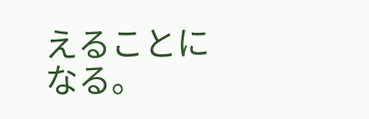えることになる。